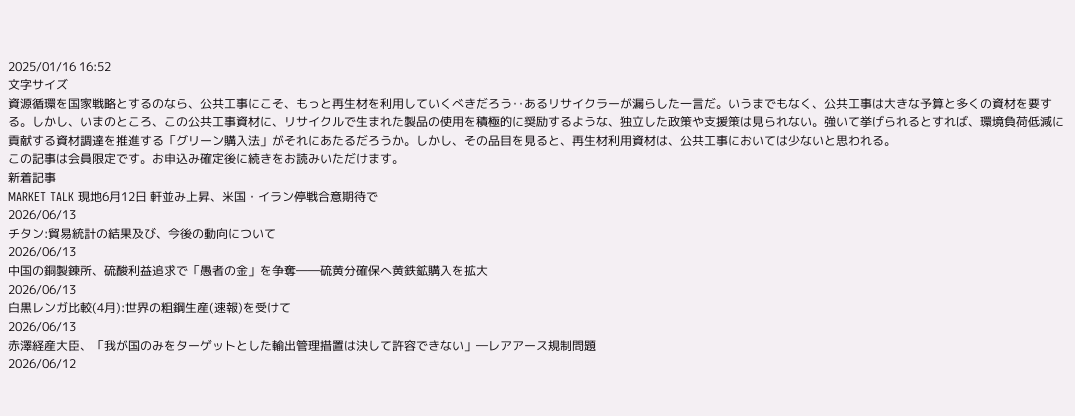2025/01/16 16:52
文字サイズ
資源循環を国家戦略とするのなら、公共工事にこそ、もっと再生材を利用していくべきだろう‥あるリサイクラーが漏らした一言だ。いうまでもなく、公共工事は大きな予算と多くの資材を要する。しかし、いまのところ、この公共工事資材に、リサイクルで生まれた製品の使用を積極的に奨励するような、独立した政策や支援策は見られない。強いて挙げられるとすれば、環境負荷低減に貢献する資材調達を推進する「グリーン購入法」がそれにあたるだろうか。しかし、その品目を見ると、再生材利用資材は、公共工事においては少ないと思われる。
この記事は会員限定です。お申込み確定後に続きをお読みいただけます。
新着記事
MARKET TALK 現地6月12日 軒並み上昇、米国・イラン停戦合意期待で
2026/06/13
チタン:貿易統計の結果及び、今後の動向について
2026/06/13
中国の銅製錬所、硫酸利益追求で「愚者の金」を争奪――硫黄分確保へ黄鉄鉱購入を拡大
2026/06/13
白黒レンガ比較(4月):世界の粗鋼生産(速報)を受けて
2026/06/13
赤澤経産大臣、「我が国のみをターゲットとした輸出管理措置は決して許容できない」―レアアース規制問題
2026/06/12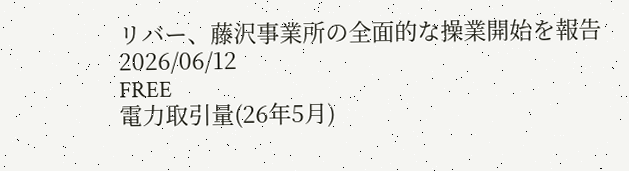リバー、藤沢事業所の全面的な操業開始を報告
2026/06/12
FREE
電力取引量(26年5月)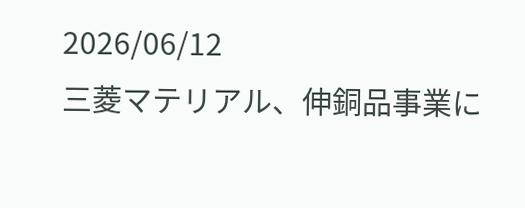2026/06/12
三菱マテリアル、伸銅品事業に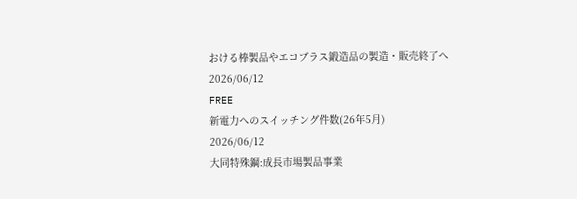おける棒製品やエコブラス鍛造品の製造・販売終了へ
2026/06/12
FREE
新電力へのスイッチング件数(26年5月)
2026/06/12
大同特殊鋼:成長市場製品事業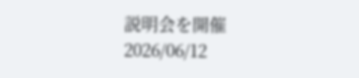説明会を開催
2026/06/12